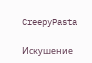CreepyPasta

Искушение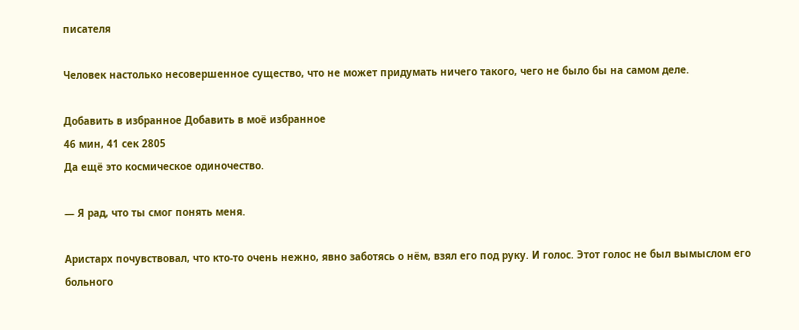писателя

Человек настолько несовершенное существо, что не может придумать ничего такого, чего не было бы на самом деле.

Добавить в избранное Добавить в моё избранное
46 мин, 41 сек 2805
Да ещё это космическое одиночество.

— Я рад, что ты смог понять меня.

Аристарх почувствовал, что кто-то очень нежно, явно заботясь о нём, взял его под руку. И голос. Этот голос не был вымыслом его больного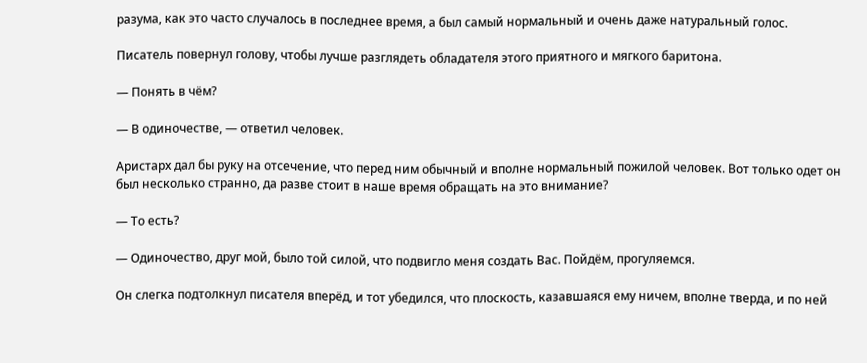разума, как это часто случалось в последнее время, а был самый нормальный и очень даже натуральный голос.

Писатель повернул голову, чтобы лучше разглядеть обладателя этого приятного и мягкого баритона.

— Понять в чём?

— В одиночестве, — ответил человек.

Аристарх дал бы руку на отсечение, что перед ним обычный и вполне нормальный пожилой человек. Вот только одет он был несколько странно, да разве стоит в наше время обращать на это внимание?

— То есть?

— Одиночество, друг мой, было той силой, что подвигло меня создать Вас. Пойдём, прогуляемся.

Он слегка подтолкнул писателя вперёд, и тот убедился, что плоскость, казавшаяся ему ничем, вполне тверда, и по ней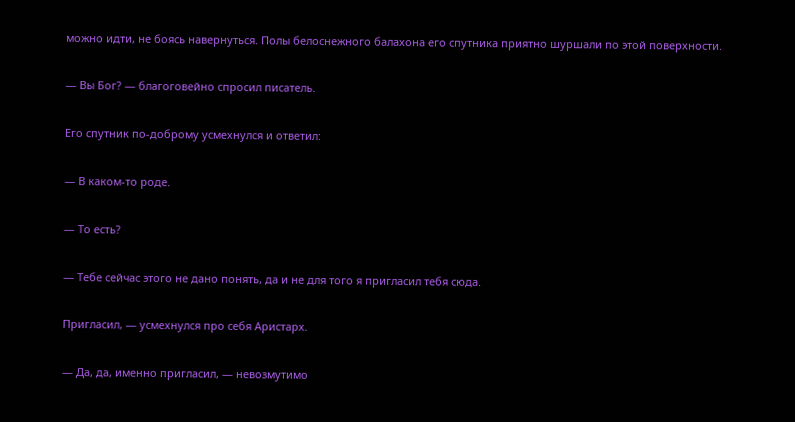можно идти, не боясь навернуться. Полы белоснежного балахона его спутника приятно шуршали по этой поверхности.

— Вы Бог? — благоговейно спросил писатель.

Его спутник по-доброму усмехнулся и ответил:

— В каком-то роде.

— То есть?

— Тебе сейчас этого не дано понять, да и не для того я пригласил тебя сюда.

Пригласил, — усмехнулся про себя Аристарх.

— Да, да, именно пригласил, — невозмутимо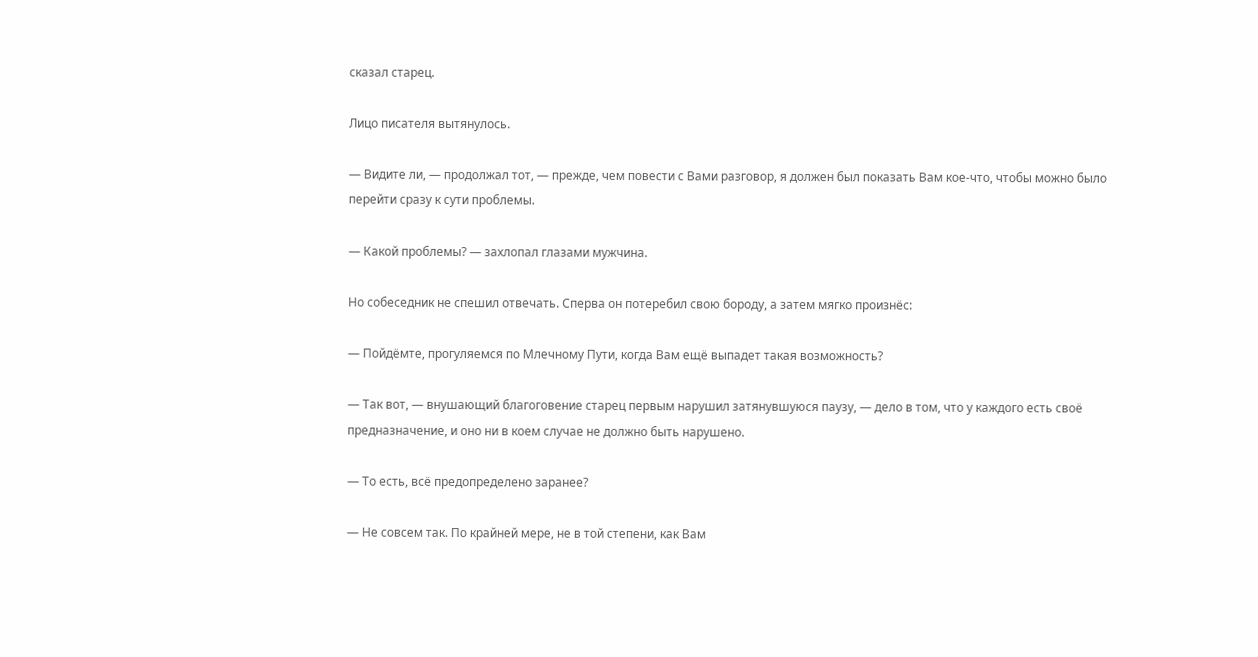сказал старец.

Лицо писателя вытянулось.

— Видите ли, — продолжал тот, — прежде, чем повести с Вами разговор, я должен был показать Вам кое-что, чтобы можно было перейти сразу к сути проблемы.

— Какой проблемы? — захлопал глазами мужчина.

Но собеседник не спешил отвечать. Сперва он потеребил свою бороду, а затем мягко произнёс:

— Пойдёмте, прогуляемся по Млечному Пути, когда Вам ещё выпадет такая возможность?

— Так вот, — внушающий благоговение старец первым нарушил затянувшуюся паузу, — дело в том, что у каждого есть своё предназначение, и оно ни в коем случае не должно быть нарушено.

— То есть, всё предопределено заранее?

— Не совсем так. По крайней мере, не в той степени, как Вам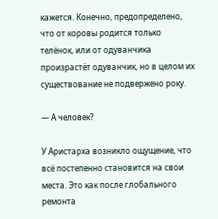кажется. Конечно, предопределено, что от коровы родится только телёнок, или от одуванчика произрастёт одуванчик, но в целом их существование не подвержено року.

— А человек?

У Аристарха возникло ощущение, что всё постепенно становится на свои места. Это как после глобального ремонта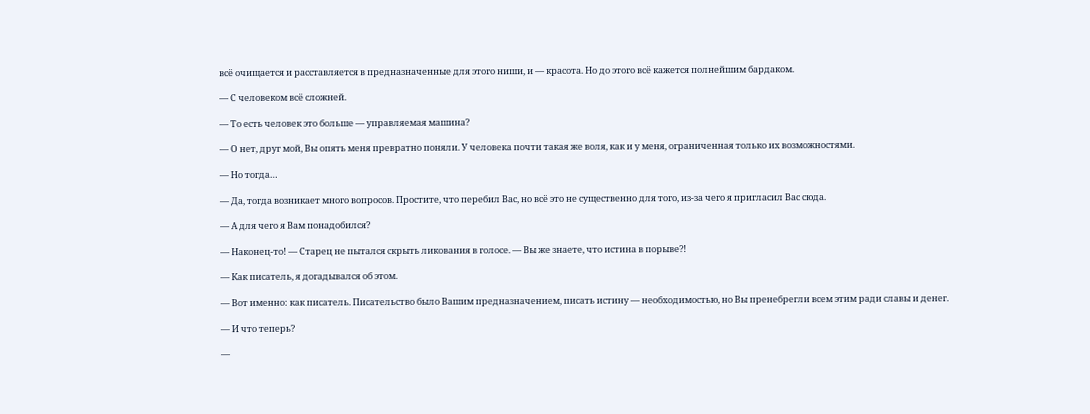всё очищается и расставляется в предназначенные для этого ниши, и — красота. Но до этого всё кажется полнейшим бардаком.

— С человеком всё сложней.

— То есть человек это больше — управляемая машина?

— О нет, друг мой, Вы опять меня превратно поняли. У человека почти такая же воля, как и у меня, ограниченная только их возможностями.

— Но тогда…

— Да, тогда возникает много вопросов. Простите, что перебил Вас, но всё это не существенно для того, из-за чего я пригласил Вас сюда.

— А для чего я Вам понадобился?

— Наконец-то! — Старец не пытался скрыть ликования в голосе. — Вы же знаете, что истина в порыве?!

— Как писатель, я догадывался об этом.

— Вот именно: как писатель. Писательство было Вашим предназначением, писать истину — необходимостью, но Вы пренебрегли всем этим ради славы и денег.

— И что теперь?

—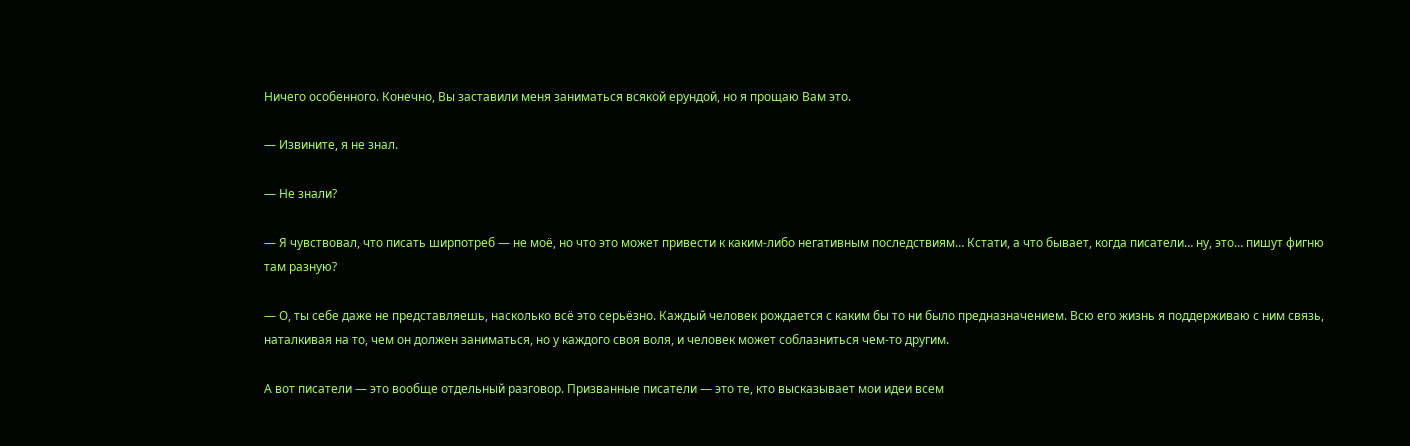Ничего особенного. Конечно, Вы заставили меня заниматься всякой ерундой, но я прощаю Вам это.

— Извините, я не знал.

— Не знали?

— Я чувствовал, что писать ширпотреб — не моё, но что это может привести к каким-либо негативным последствиям… Кстати, а что бывает, когда писатели… ну, это… пишут фигню там разную?

— О, ты себе даже не представляешь, насколько всё это серьёзно. Каждый человек рождается с каким бы то ни было предназначением. Всю его жизнь я поддерживаю с ним связь, наталкивая на то, чем он должен заниматься, но у каждого своя воля, и человек может соблазниться чем-то другим.

А вот писатели — это вообще отдельный разговор. Призванные писатели — это те, кто высказывает мои идеи всем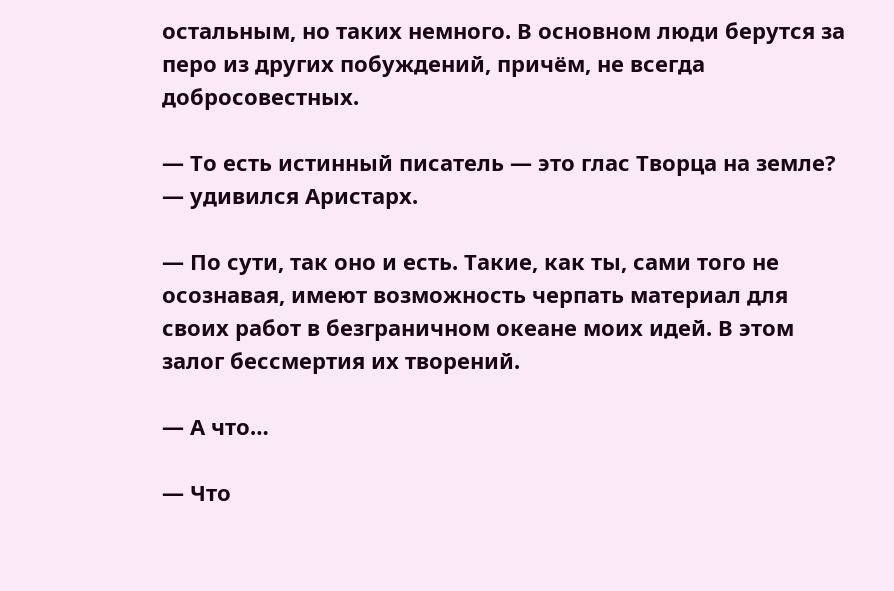остальным, но таких немного. В основном люди берутся за перо из других побуждений, причём, не всегда добросовестных.

— То есть истинный писатель — это глас Творца на земле? — удивился Аристарх.

— По сути, так оно и есть. Такие, как ты, сами того не осознавая, имеют возможность черпать материал для своих работ в безграничном океане моих идей. В этом залог бессмертия их творений.

— А что…

— Что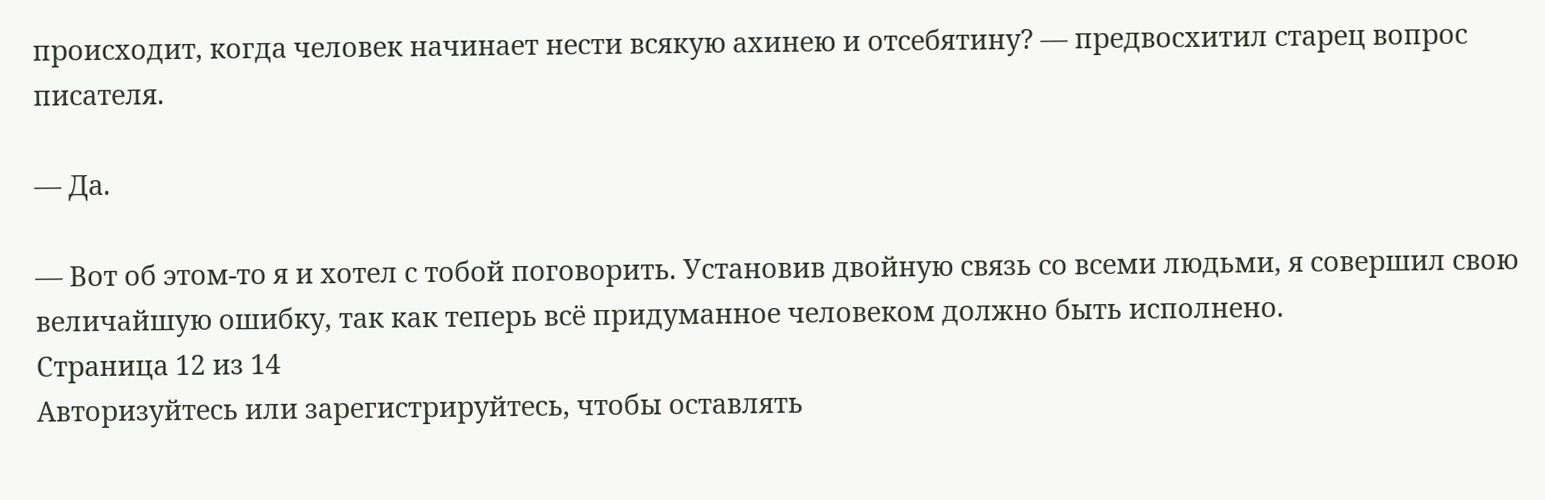происходит, когда человек начинает нести всякую ахинею и отсебятину? — предвосхитил старец вопрос писателя.

— Да.

— Вот об этом-то я и хотел с тобой поговорить. Установив двойную связь со всеми людьми, я совершил свою величайшую ошибку, так как теперь всё придуманное человеком должно быть исполнено.
Страница 12 из 14
Авторизуйтесь или зарегистрируйтесь, чтобы оставлять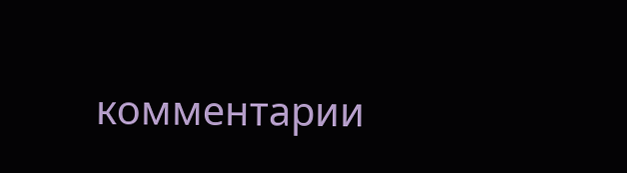комментарии